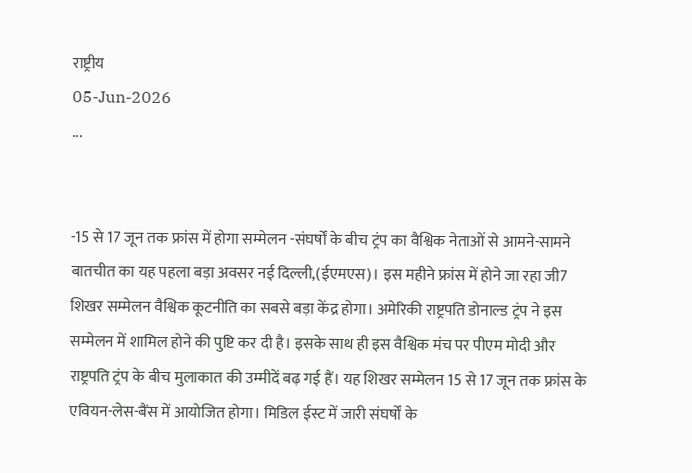राष्ट्रीय
05-Jun-2026
...


-15 से 17 जून तक फ्रांस में होगा सम्मेलन -संघर्षों के बीच ट्रंप का वैश्विक नेताओं से आमने-सामने बातचीत का यह पहला बड़ा अवसर नई दिल्ली,(ईएमएस)। इस महीने फ्रांस में होने जा रहा जी7 शिखर सम्मेलन वैश्विक कूटनीति का सबसे बड़ा केंद्र होगा। अमेरिकी राष्ट्रपति डोनाल्ड ट्रंप ने इस सम्मेलन में शामिल होने की पुष्टि कर दी है। इसके साथ ही इस वैश्विक मंच पर पीएम मोदी और राष्ट्रपति ट्रंप के बीच मुलाकात की उम्मीदें बढ़ गई हैं। यह शिखर सम्मेलन 15 से 17 जून तक फ्रांस के एवियन-लेस-बैंस में आयोजित होगा। मिडिल ईस्ट में जारी संघर्षों के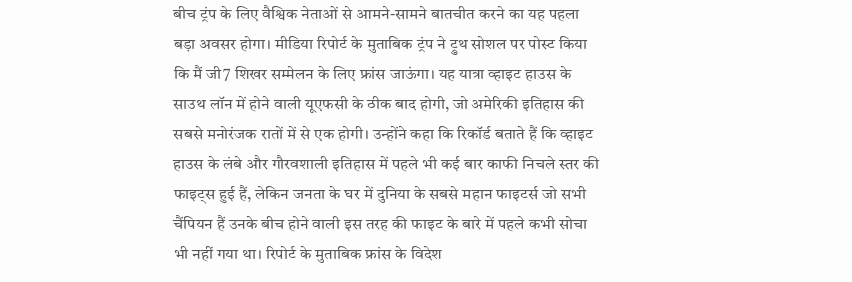बीच ट्रंप के लिए वैश्विक नेताओं से आमने-सामने बातचीत करने का यह पहला बड़ा अवसर होगा। मीडिया रिपोर्ट के मुताबिक ट्रंप ने ट्रुथ सोशल पर पोस्ट किया कि मैं जी7 शिखर सम्मेलन के लिए फ्रांस जाऊंगा। यह यात्रा व्हाइट हाउस के साउथ लॉन में होने वाली यूएफसी के ठीक बाद होगी, जो अमेरिकी इतिहास की सबसे मनोरंजक रातों में से एक होगी। उन्होंने कहा कि रिकॉर्ड बताते हैं कि व्हाइट हाउस के लंबे और गौरवशाली इतिहास में पहले भी कई बार काफी निचले स्तर की फाइट्स हुई हैं, लेकिन जनता के घर में दुनिया के सबसे महान फाइटर्स जो सभी चैंपियन हैं उनके बीच होने वाली इस तरह की फाइट के बारे में पहले कभी सोचा भी नहीं गया था। रिपोर्ट के मुताबिक फ्रांस के विदेश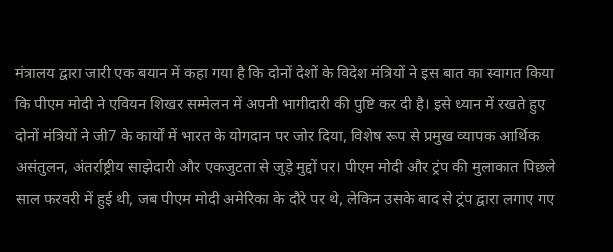मंत्रालय द्वारा जारी एक बयान में कहा गया है कि दोनों देशों के विदेश मंत्रियों ने इस बात का स्वागत किया कि पीएम मोदी ने एवियन शिखर सम्मेलन में अपनी भागीदारी की पुष्टि कर दी है। इसे ध्यान में रखते हुए दोनों मंत्रियों ने जी7 के कार्यों में भारत के योगदान पर जोर दिया, विशेष रूप से प्रमुख व्यापक आर्थिक असंतुलन, अंतर्राष्ट्रीय साझेदारी और एकजुटता से जुड़े मुद्दों पर। पीएम मोदी और ट्रंप की मुलाकात पिछले साल फरवरी में हुई थी, जब पीएम मोदी अमेरिका के दौरे पर थे, लेकिन उसके बाद से ट्रंप द्वारा लगाए गए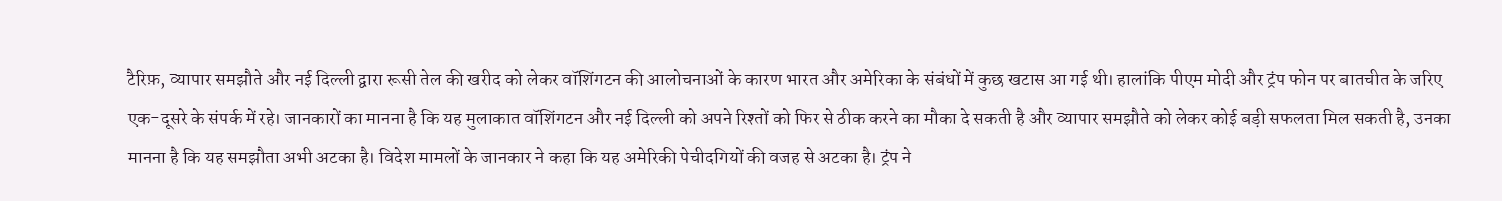टैरिफ़, व्यापार समझौते और नई दिल्ली द्वारा रूसी तेल की खरीद को लेकर वॉशिंगटन की आलोचनाओं के कारण भारत और अमेरिका के संबंधों में कुछ खटास आ गई थी। हालांकि पीएम मोदी और ट्रंप फोन पर बातचीत के जरिए एक-दूसरे के संपर्क में रहे। जानकारों का मानना है कि यह मुलाकात वॉशिंगटन और नई दिल्ली को अपने रिश्तों को फिर से ठीक करने का मौका दे सकती है और व्यापार समझौते को लेकर कोई बड़ी सफलता मिल सकती है, उनका मानना है कि यह समझौता अभी अटका है। विदेश मामलों के जानकार ने कहा कि यह अमेरिकी पेचीदगियों की वजह से अटका है। ट्रंप ने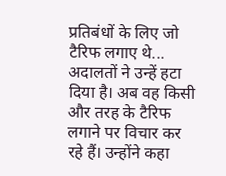प्रतिबंधों के लिए जो टैरिफ लगाए थे... अदालतों ने उन्हें हटा दिया है। अब वह किसी और तरह के टैरिफ लगाने पर विचार कर रहे हैं। उन्होंने कहा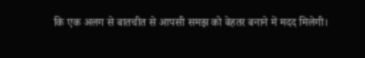कि एक अलग से बातचीत से आपसी समझ को बेहतर बनाने में मदद मिलेगी।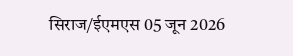सिराज/ईएमएस 05 जून 2026